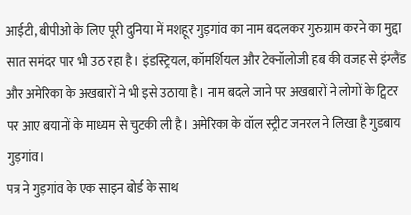आईटी, बीपीओ के लिए पूरी दुनिया में मशहूर गुड़गांव का नाम बदलकर गुरुग्राम करने का मुद्दा सात समंदर पार भी उठ रहा है। इंडस्ट्रियल, कॉमर्शियल और टेक्नॉलोजी हब की वजह से इंग्लैंड और अमेरिका के अखबारों ने भी इसे उठाया है। नाम बदले जाने पर अखबारों ने लोगों के ट्विटर पर आए बयानों के माध्यम से चुटकी ली है। अमेरिका के वॉल स्ट्रीट जनरल ने लिखा है गुडबाय गुड़गांव।
पत्र ने गुड़गांव के एक साइन बोर्ड के साथ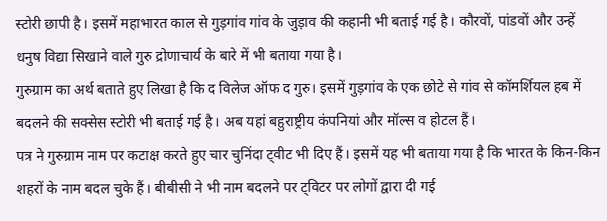स्टोरी छापी है। इसमें महाभारत काल से गुड़गांव गांव के जुड़ाव की कहानी भी बताई गई है। कौरवों, पांडवों और उन्हें धनुष विद्या सिखाने वाले गुरु द्रोणाचार्य के बारे में भी बताया गया है।
गुरुग्राम का अर्थ बताते हुए लिखा है कि द विलेज ऑफ द गुरु। इसमें गुड़गांव के एक छोटे से गांव से कॉमर्शियल हब में बदलने की सक्सेस स्टोरी भी बताई गई है। अब यहां बहुराष्ट्रीय कंपनियां और मॉल्स व होटल हैं।
पत्र ने गुरुग्राम नाम पर कटाक्ष करते हुए चार चुनिंदा ट्वीट भी दिए हैं। इसमें यह भी बताया गया है कि भारत के किन-किन शहरों के नाम बदल चुके हैं। बीबीसी ने भी नाम बदलने पर ट्विटर पर लोगों द्वारा दी गई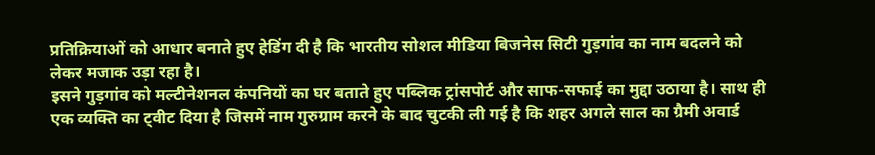प्रतिक्रियाओं को आधार बनाते हुए हेडिंग दी है कि भारतीय सोशल मीडिया बिजनेस सिटी गुड़गांव का नाम बदलने को लेकर मजाक उड़ा रहा है।
इसने गुड़गांव को मल्टीनेशनल कंपनियों का घर बताते हुए पब्लिक ट्रांसपोर्ट और साफ-सफाई का मुद्दा उठाया है। साथ ही एक व्यक्ति का ट्वीट दिया है जिसमें नाम गुरुग्राम करने के बाद चुटकी ली गई है कि शहर अगले साल का ग्रैमी अवार्ड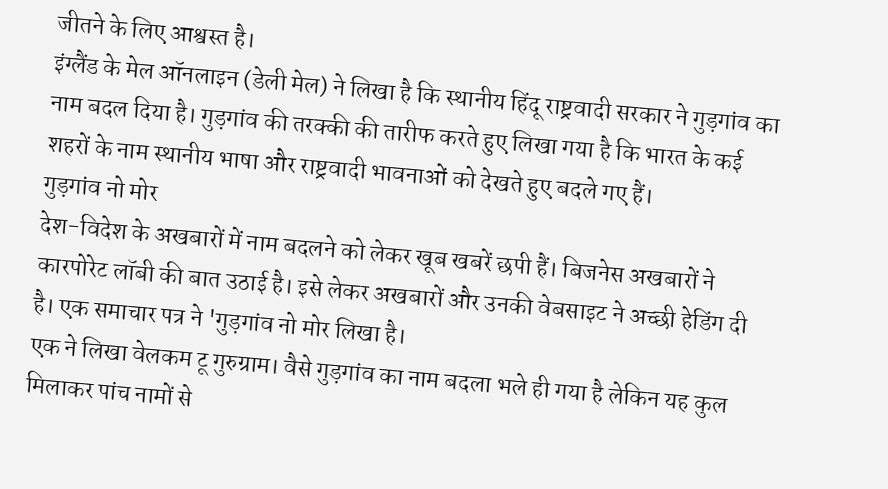जीतने के लिए आश्वस्त है।
इंग्लैंड के मेल ऑनलाइन (डेली मेल) ने लिखा है कि स्थानीय हिंदू राष्ट्रवादी सरकार ने गुड़गांव का नाम बदल दिया है। गुड़गांव की तरक्की की तारीफ करते हुए लिखा गया है कि भारत के कई शहरों के नाम स्थानीय भाषा और राष्ट्रवादी भावनाओं को देखते हुए बदले गए हैं।
गुड़गांव नो मोर
देश-विदेश के अखबारों में नाम बदलने को लेकर खूब खबरें छपी हैं। बिजनेस अखबारों ने कारपोरेट लॉबी की बात उठाई है। इसे लेकर अखबारों और उनकी वेबसाइट ने अच्छी हेडिंग दी है। एक समाचार पत्र ने 'गुड़गांव नो मोर लिखा है।
एक ने लिखा वेलकम टू गुरुग्राम। वैसे गुड़गांव का नाम बदला भले ही गया है लेकिन यह कुल मिलाकर पांच नामों से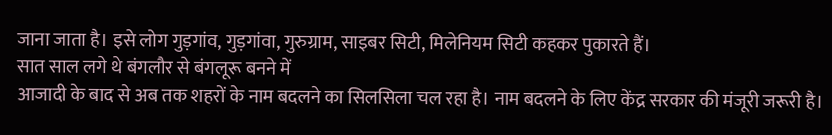जाना जाता है। इसे लोग गुड़गांव, गुड़गांवा, गुरुग्राम, साइबर सिटी, मिलेनियम सिटी कहकर पुकारते हैं।
सात साल लगे थे बंगलौर से बंगलूरू बनने में
आजादी के बाद से अब तक शहरों के नाम बदलने का सिलसिला चल रहा है। नाम बदलने के लिए केंद्र सरकार की मंजूरी जरूरी है।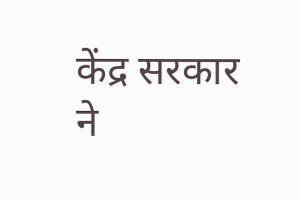केंद्र सरकार ने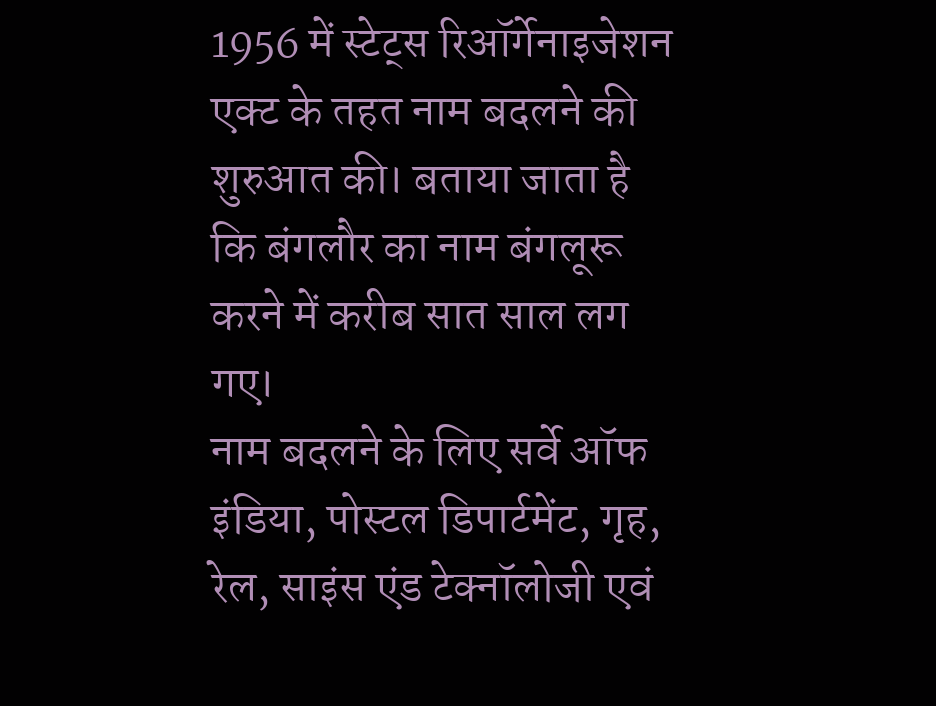1956 में स्टेट्स रिऑर्गेनाइजेशन एक्ट के तहत नाम बदलने की शुरुआत की। बताया जाता है कि बंगलौर का नाम बंगलूरू करने में करीब सात साल लग गए।
नाम बदलने के लिए सर्वे ऑफ इंडिया, पोस्टल डिपार्टमेंट, गृह, रेल, साइंस एंड टेक्नॉलोजी एवं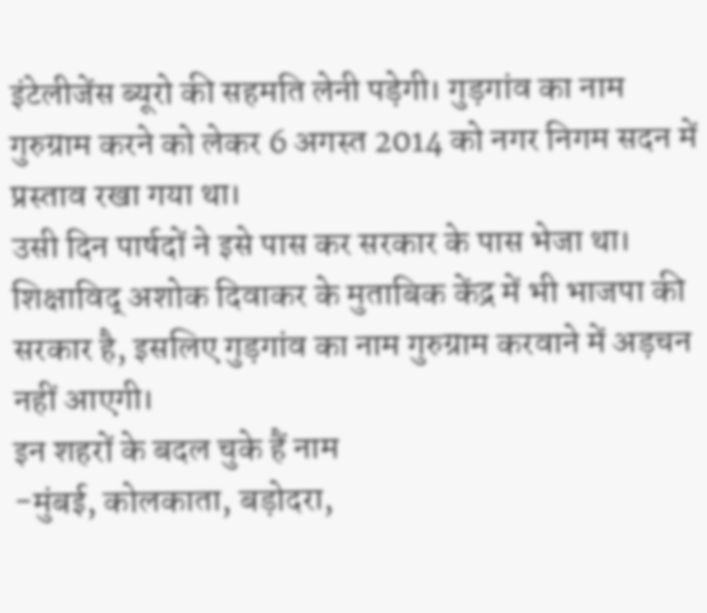इंटेलीजेंस ब्यूरो की सहमति लेनी पड़ेगी। गुड़गांव का नाम गुरुग्राम करने को लेकर 6 अगस्त 2014 को नगर निगम सदन में प्रस्ताव रखा गया था।
उसी दिन पार्षदों ने इसे पास कर सरकार के पास भेजा था। शिक्षाविद् अशोक दिवाकर के मुताबिक केंद्र में भी भाजपा की सरकार है, इसलिए गुड़गांव का नाम गुरुग्राम करवाने में अड़चन नहीं आएगी।
इन शहरों के बदल चुके हैं नाम
-मुंबई, कोलकाता, बड़ोदरा,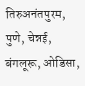तिरुअनंतपुरम, पुणे, चेन्नई, बंगलूरू, ओडिसा,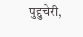पुद्दुचेरी,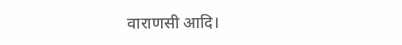वाराणसी आदि।